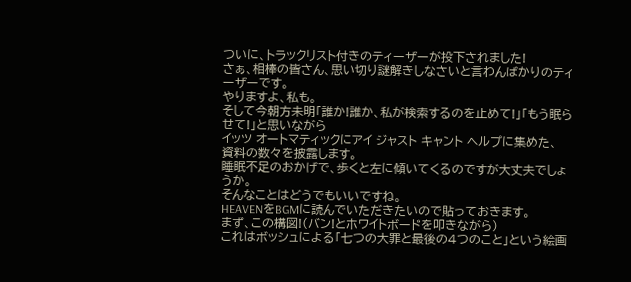ついに、トラックリスト付きのティーザーが投下されました!
さぁ、相棒の皆さん、思い切り謎解きしなさいと言わんばかりのティーザーです。
やりますよ、私も。
そして今朝方未明「誰か!誰か、私が検索するのを止めて!」「もう眠らせて!」と思いながら
イッツ オートマティックにアイ ジャスト キャント ヘルプに集めた、
資料の数々を披露します。
睡眠不足のおかげで、歩くと左に傾いてくるのですが大丈夫でしょうか。
そんなことはどうでもいいですね。
HEAVENをBGMに読んでいただきたいので貼っておきます。
まず、この構図!(バン!とホワイトボードを叩きながら)
これはボッシュによる「七つの大罪と最後の4つのこと」という絵画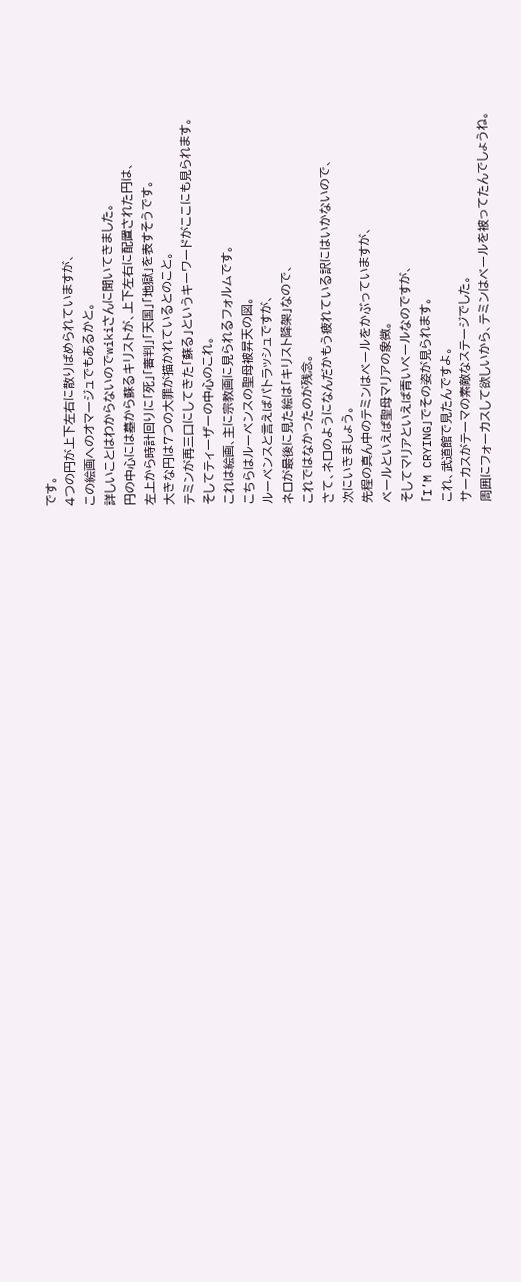です。
4つの円が上下左右に散りばめられていますが、
この絵画へのオマージュでもあるかと。
詳しいことはわからないのでwikiさんに聞いてきました。
円の中心には墓から蘇るキリストが、上下左右に配置された円は、
左上から時計回りに「死」「審判」「天国」「地獄」を表すそうです。
大きな円は7つの大罪が描かれているとのこと。
テミンが再三口にしてきた「蘇る」というキーワードがここにも見られます。
そしてティーザーの中心のこれ。
これは絵画、主に宗教画に見られるフォルムです。
こちらはルーベンスの聖母被昇天の図。
ルーベンスと言えばパトラッシュですが、
ネロが最後に見た絵は「キリスト降架」なので、
これではなかったのが残念。
さて、ネロのようになんだかもう疲れている訳にはいかないので、
次にいきましょう。
先程の真ん中のテミンはベールをかぶっていますが、
ベールといえば聖母マリアの象徴。
そしてマリアといえば青いベールなのですが、
「I’M CRYING」でその姿が見られます。
これ、武道館で見たんですよ。
サーカスがテーマの素敵なステージでした。
周囲にフォーカスして欲しいから、テミンはベールを被ってたんでしょうね。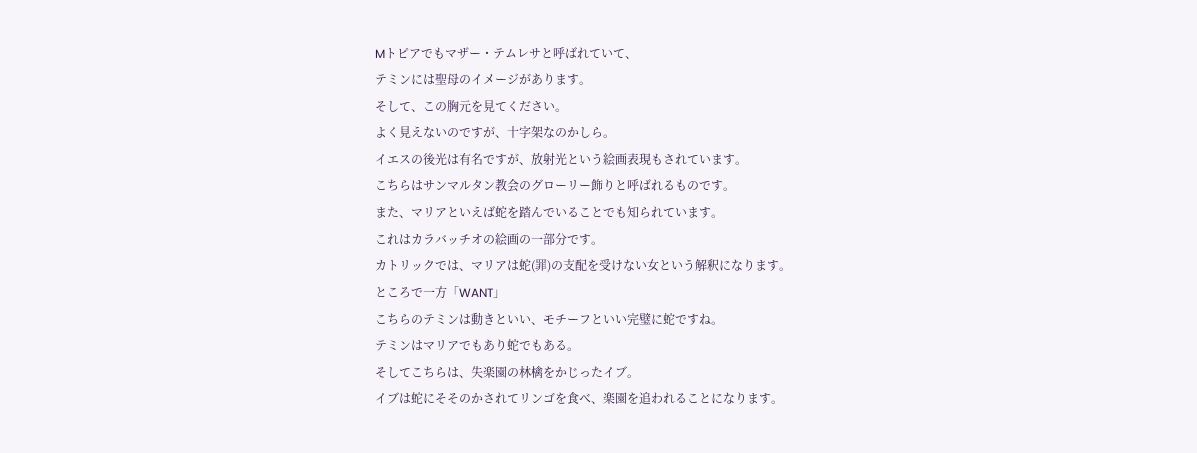Mトピアでもマザー・テムレサと呼ばれていて、
テミンには聖母のイメージがあります。
そして、この胸元を見てください。
よく見えないのですが、十字架なのかしら。
イエスの後光は有名ですが、放射光という絵画表現もされています。
こちらはサンマルタン教会のグローリー飾りと呼ばれるものです。
また、マリアといえば蛇を踏んでいることでも知られています。
これはカラバッチオの絵画の一部分です。
カトリックでは、マリアは蛇(罪)の支配を受けない女という解釈になります。
ところで一方「WANT」
こちらのテミンは動きといい、モチーフといい完璧に蛇ですね。
テミンはマリアでもあり蛇でもある。
そしてこちらは、失楽園の林檎をかじったイブ。
イブは蛇にそそのかされてリンゴを食べ、楽園を追われることになります。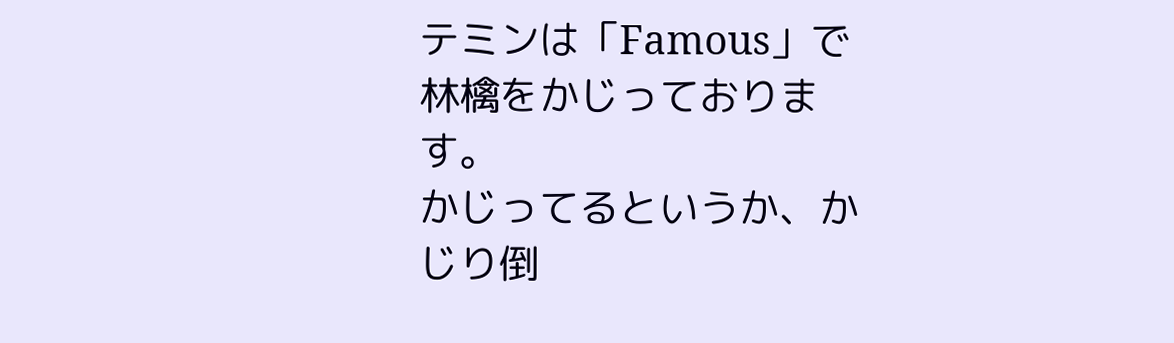テミンは「Famous」で林檎をかじっております。
かじってるというか、かじり倒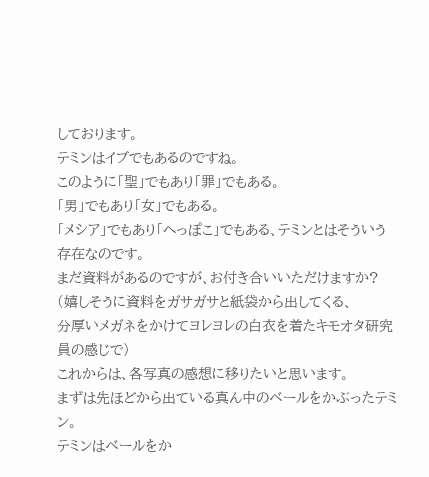しております。
テミンはイブでもあるのですね。
このように「聖」でもあり「罪」でもある。
「男」でもあり「女」でもある。
「メシア」でもあり「へっぽこ」でもある、テミンとはそういう存在なのです。
まだ資料があるのですが、お付き合いいただけますか?
(嬉しそうに資料をガサガサと紙袋から出してくる、
分厚いメガネをかけてヨレヨレの白衣を着たキモオタ研究員の感じで)
これからは、各写真の感想に移りたいと思います。
まずは先ほどから出ている真ん中のベールをかぶったテミン。
テミンはベールをか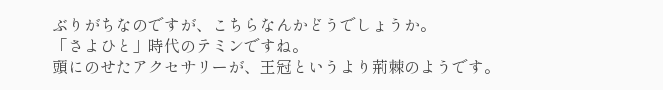ぶりがちなのですが、こちらなんかどうでしょうか。
「さよひと」時代のテミンですね。
頭にのせたアクセサリーが、王冠というより荊棘のようです。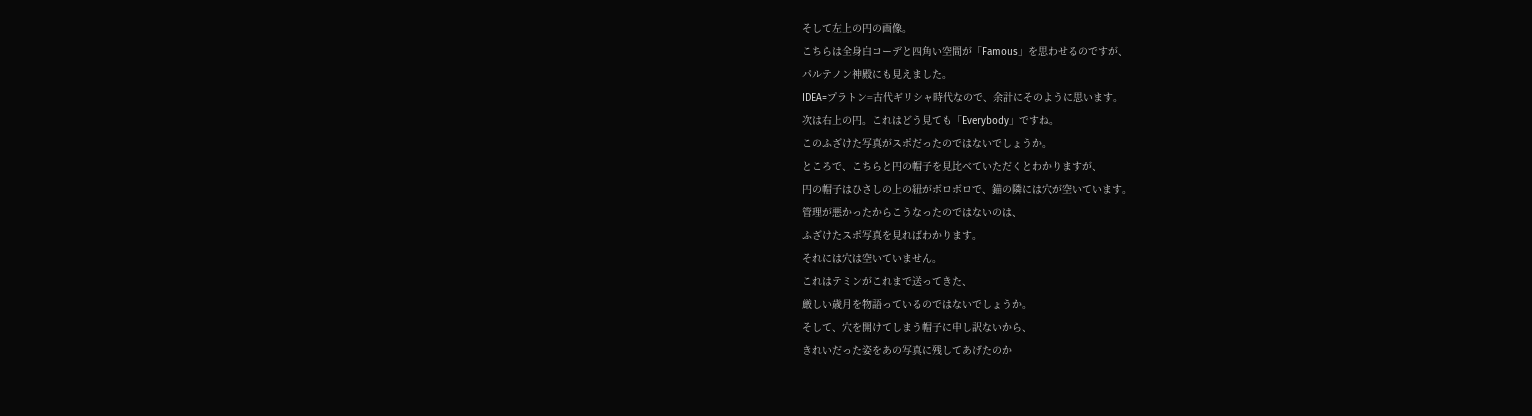そして左上の円の画像。
こちらは全身白コーデと四角い空間が「Famous」を思わせるのですが、
パルテノン神殿にも見えました。
IDEA=プラトン=古代ギリシャ時代なので、余計にそのように思います。
次は右上の円。これはどう見ても「Everybody」ですね。
このふざけた写真がスポだったのではないでしょうか。
ところで、こちらと円の帽子を見比べていただくとわかりますが、
円の帽子はひさしの上の紐がボロボロで、錨の隣には穴が空いています。
管理が悪かったからこうなったのではないのは、
ふざけたスポ写真を見ればわかります。
それには穴は空いていません。
これはテミンがこれまで送ってきた、
厳しい歳月を物語っているのではないでしょうか。
そして、穴を開けてしまう帽子に申し訳ないから、
きれいだった姿をあの写真に残してあげたのか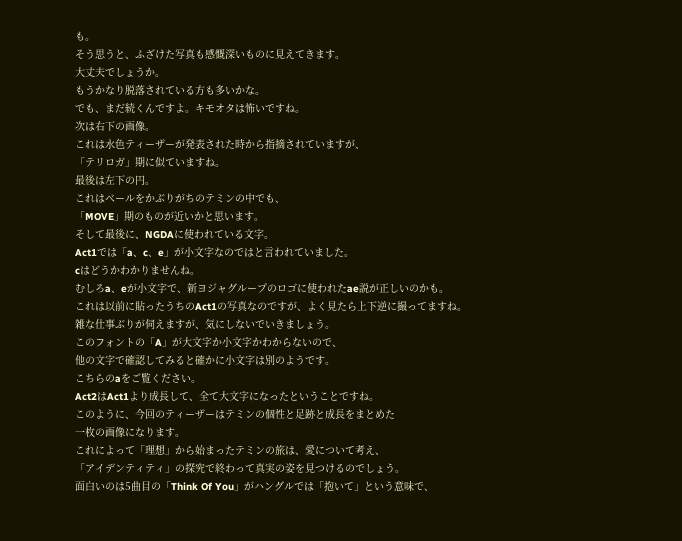も。
そう思うと、ふざけた写真も感慨深いものに見えてきます。
大丈夫でしょうか。
もうかなり脱落されている方も多いかな。
でも、まだ続くんですよ。キモオタは怖いですね。
次は右下の画像。
これは水色ティーザーが発表された時から指摘されていますが、
「テリロガ」期に似ていますね。
最後は左下の円。
これはベールをかぶりがちのテミンの中でも、
「MOVE」期のものが近いかと思います。
そして最後に、NGDAに使われている文字。
Act1では「a、c、e」が小文字なのではと言われていました。
cはどうかわかりませんね。
むしろa、eが小文字で、新ヨジャグループのロゴに使われたae説が正しいのかも。
これは以前に貼ったうちのAct1の写真なのですが、よく見たら上下逆に撮ってますね。
雑な仕事ぶりが伺えますが、気にしないでいきましょう。
このフォントの「A」が大文字か小文字かわからないので、
他の文字で確認してみると確かに小文字は別のようです。
こちらのaをご覧ください。
Act2はAct1より成長して、全て大文字になったということですね。
このように、今回のティーザーはテミンの個性と足跡と成長をまとめた
一枚の画像になります。
これによって「理想」から始まったテミンの旅は、愛について考え、
「アイデンティティ」の探究で終わって真実の姿を見つけるのでしょう。
面白いのは5曲目の「Think Of You」がハングルでは「抱いて」という意味で、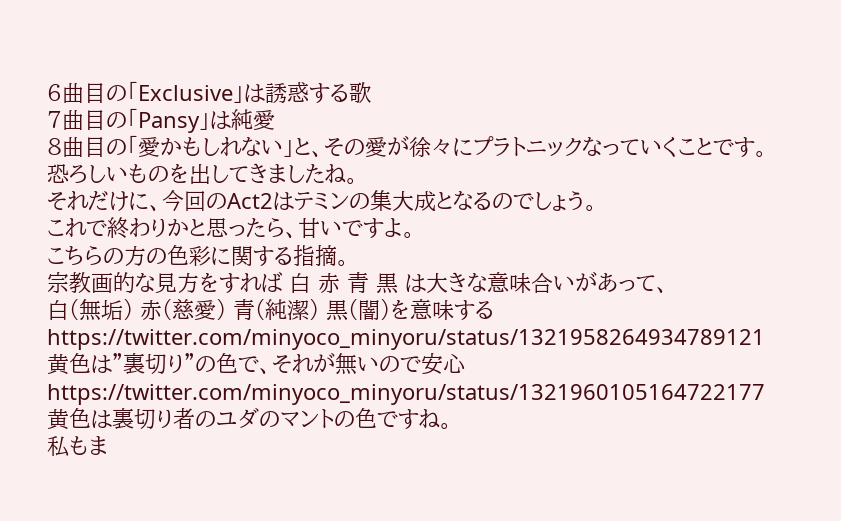6曲目の「Exclusive」は誘惑する歌
7曲目の「Pansy」は純愛
8曲目の「愛かもしれない」と、その愛が徐々にプラトニックなっていくことです。
恐ろしいものを出してきましたね。
それだけに、今回のAct2はテミンの集大成となるのでしょう。
これで終わりかと思ったら、甘いですよ。
こちらの方の色彩に関する指摘。
宗教画的な見方をすれば 白 赤 青 黒 は大きな意味合いがあって、
白(無垢) 赤(慈愛) 青(純潔) 黒(闇)を意味する
https://twitter.com/minyoco_minyoru/status/1321958264934789121
黄色は"裏切り"の色で、それが無いので安心
https://twitter.com/minyoco_minyoru/status/1321960105164722177
黄色は裏切り者のユダのマントの色ですね。
私もま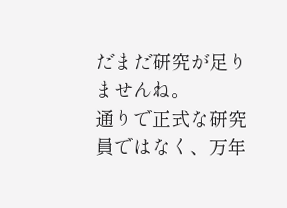だまだ研究が足りませんね。
通りで正式な研究員ではなく、万年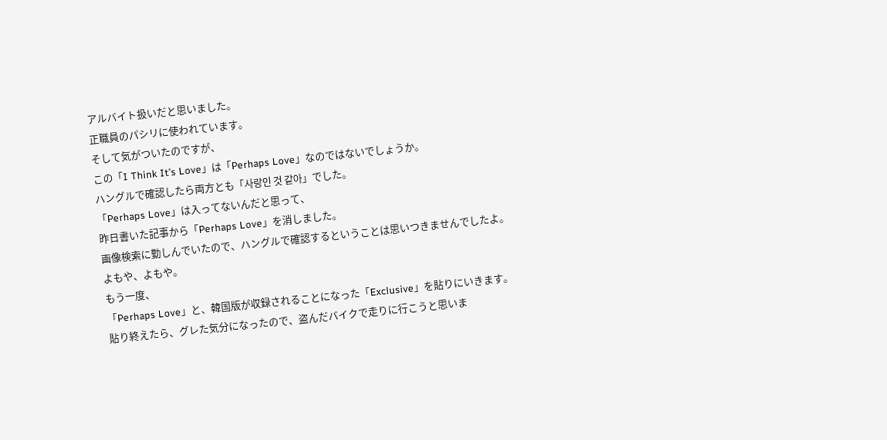アルバイト扱いだと思いました。
正職員のパシリに使われています。
そして気がついたのですが、
この「I Think It’s Love」は「Perhaps Love」なのではないでしょうか。
ハングルで確認したら両方とも「사랑인 것 같아」でした。
「Perhaps Love」は入ってないんだと思って、
昨日書いた記事から「Perhaps Love」を消しました。
画像検索に勤しんでいたので、ハングルで確認するということは思いつきませんでしたよ。
よもや、よもや。
もう一度、
「Perhaps Love」と、韓国版が収録されることになった「Exclusive」を貼りにいきます。
貼り終えたら、グレた気分になったので、盗んだバイクで走りに行こうと思いま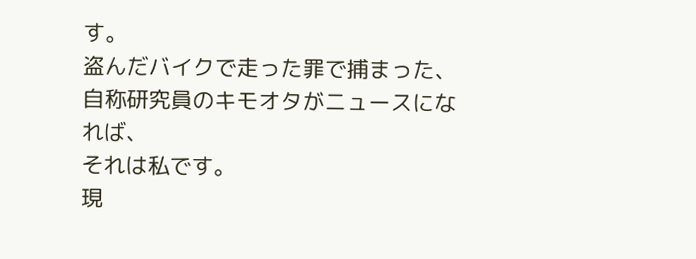す。
盗んだバイクで走った罪で捕まった、自称研究員のキモオタがニュースになれば、
それは私です。
現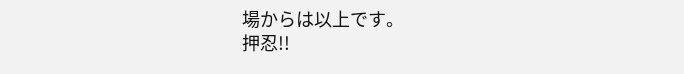場からは以上です。
押忍!!